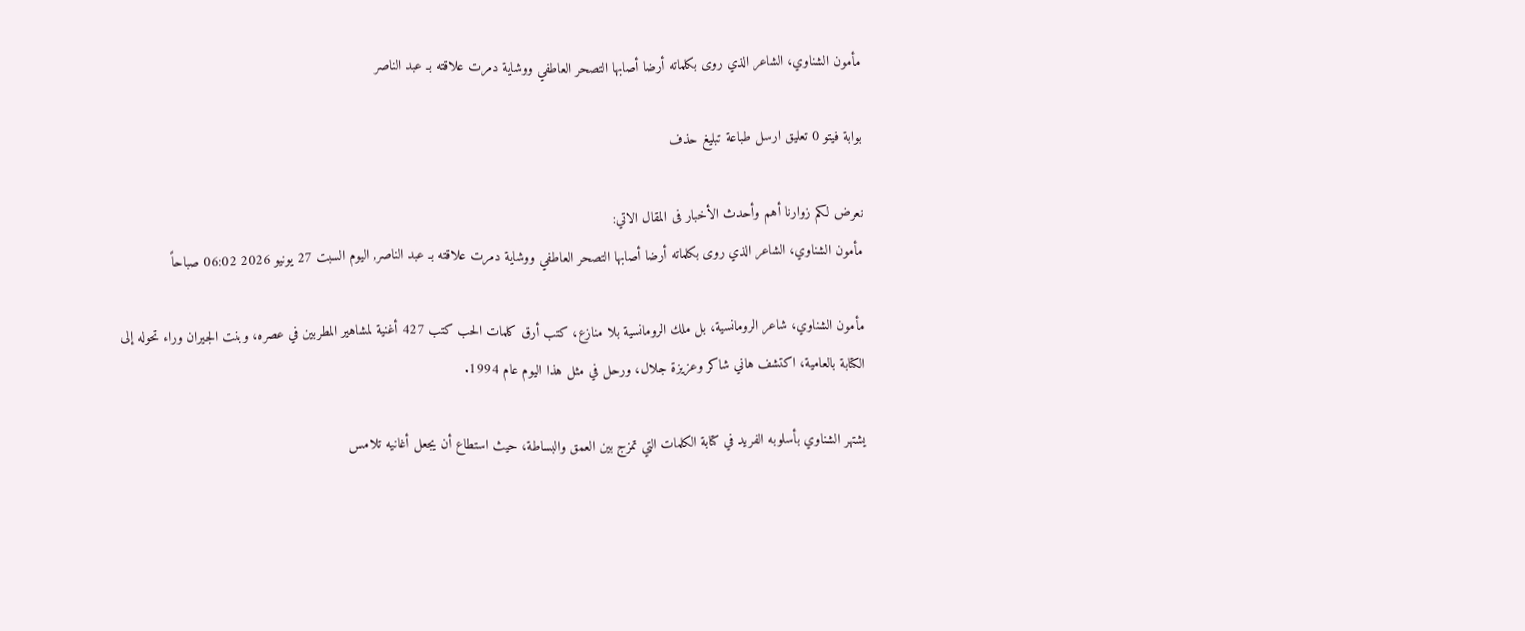مأمون الشناوي، الشاعر الذي روى بكلماته أرضا أصابها التصحر العاطفي ووشاية دمرت علاقته بـ عبد الناصر

بوابة فيتو 0 تعليق ارسل طباعة تبليغ حذف

نعرض لكم زوارنا أهم وأحدث الأخبار فى المقال الاتي:
مأمون الشناوي، الشاعر الذي روى بكلماته أرضا أصابها التصحر العاطفي ووشاية دمرت علاقته بـ عبد الناصر, اليوم السبت 27 يونيو 2026 06:02 صباحاً

مأمون الشناوي، شاعر الرومانسية، بل ملك الرومانسية بلا منازع، كتب أرق كلمات الحب كتب 427 أغنية لمشاهير المطربين في عصره، وبنت الجيران وراء تحوله إلى الكتابة بالعامية، اكتشف هاني شاكر وعزيزة جلال، ورحل في مثل هذا اليوم عام 1994.

يشتهر الشناوي بأسلوبه الفريد في كتابة الكلمات التي تمزج بين العمق والبساطة، حيث استطاع أن يجعل أغانيه تلامس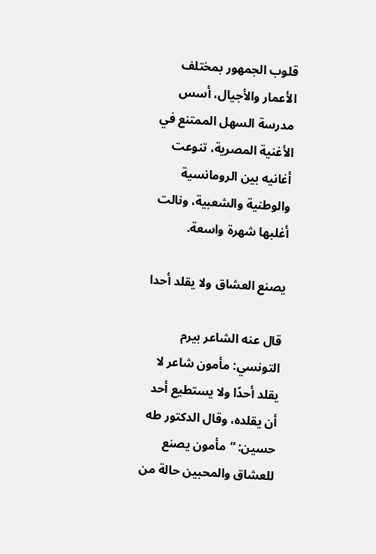قلوب الجمهور بمختلف الأعمار والأجيال، أسس مدرسة السهل الممتنع في الأغنية المصرية، تنوعت أغانيه بين الرومانسية والوطنية والشعبية، ونالت أغلبها شهرة واسعة.

يصنع العشاق ولا يقلد أحدا

قال عنه الشاعر بيرم التونسي: مأمون شاعر لا يقلد أحدًا ولا يستطيع أحد أن يقلده، وقال الدكتور طه حسين: “مأمون يصنع للعشاق والمحبين حالة من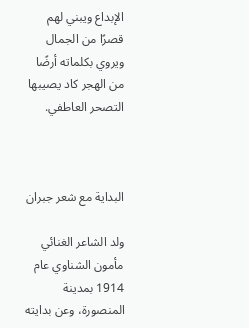الإبداع ويبني لهم قصرًا من الجمال ويروي بكلماته أرضًا من الهجر كاد يصيبها التصحر العاطفي.



البداية مع شعر جبران

ولد الشاعر الغنائي مأمون الشناوي عام 1914 بمدينة المنصورة، وعن بدايته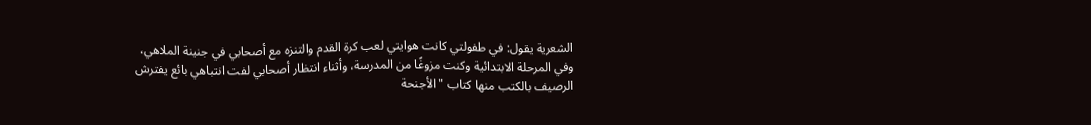الشعرية يقول: في طفولتي كانت هوايتي لعب كرة القدم والتنزه مع أصحابي في جنينة الملاهي، وفي المرحلة الابتدائية وكنت مزوغًا من المدرسة، وأثناء انتظار أصحابي لفت انتباهي بائع يفترش الرصيف بالكتب منها كتاب "الأجنحة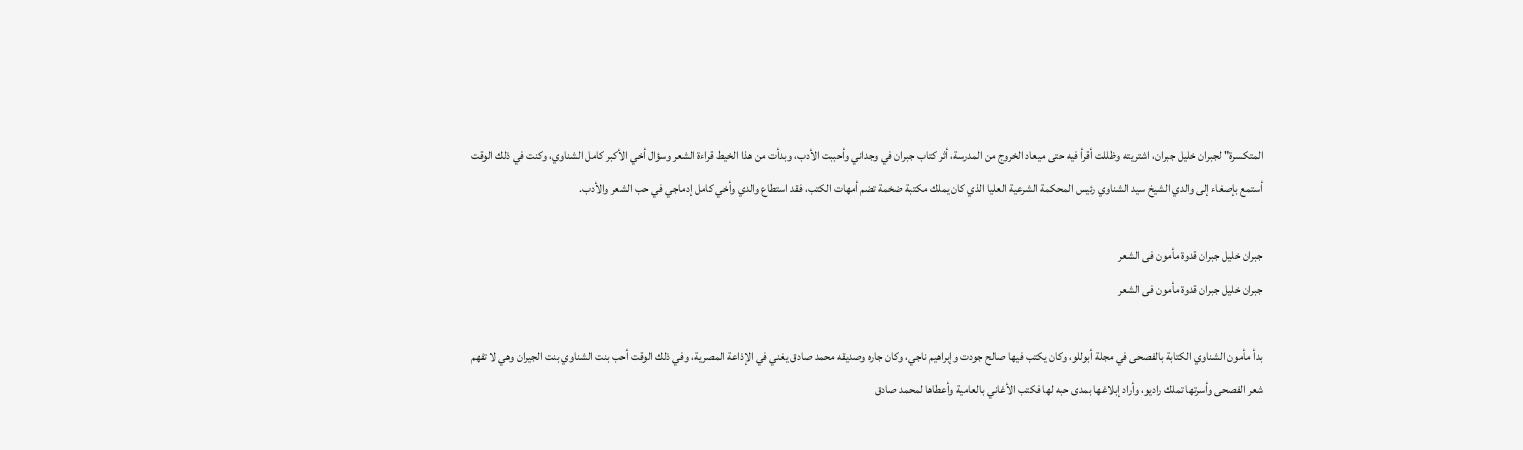المتكسرة" لجبران خليل جبران، اشتريته وظللت أقرأ فيه حتى ميعاد الخروج من المدرسة، أثر كتاب جبران في وجداني وأحببت الأدب، وبدأت من هذا الخيط قراءة الشعر وسؤال أخي الأكبر كامل الشناوي، وكنت في ذلك الوقت أستمع بإصغاء إلى والدي الشيخ سيد الشناوي رئيس المحكمة الشرعية العليا الذي كان يملك مكتبة ضخمة تضم أمهات الكتب، فقد استطاع والدي وأخي كامل إدماجي في حب الشعر والأدب.

جبران خليل جبران قدوة مأمون فى الشعر
جبران خليل جبران قدوة مأمون فى الشعر

بدأ مأمون الشناوي الكتابة بالفصحى في مجلة أبوللو، وكان يكتب فيها صالح جودت وإبراهيم ناجي، وكان جاره وصديقه محمد صادق يغني في الإذاعة المصرية، وفي ذلك الوقت أحب بنت الشناوي بنت الجيران وهي لا تفهم شعر الفصحى وأسرتها تملك راديو، وأراد إبلاغها بمدى حبه لها فكتب الأغاني بالعامية وأعطاها لمحمد صادق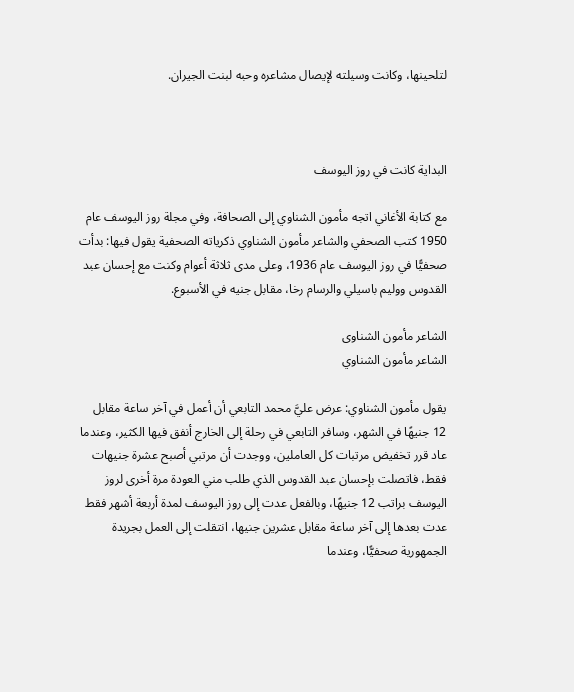لتلحينها، وكانت وسيلته لإيصال مشاعره وحبه لبنت الجيران.



البداية كانت في روز اليوسف

مع كتابة الأغاني اتجه مأمون الشناوي إلى الصحافة، وفي مجلة روز اليوسف عام 1950 كتب الصحفي والشاعر مأمون الشناوي ذكرياته الصحفية يقول فيها: بدأت صحفيًّا في روز اليوسف عام 1936، وعلى مدى ثلاثة أعوام وكنت مع إحسان عبد القدوس ووليم باسيلي والرسام رخا، مقابل جنيه في الأسبوع.

الشاعر مأمون الشناوى
الشاعر مأمون الشناوي

يقول مأمون الشناوي: عرض عليَّ محمد التابعي أن أعمل في آخر ساعة مقابل 12 جنيهًا في الشهر، وسافر التابعي في رحلة إلى الخارج أنفق فيها الكثير، وعندما عاد قرر تخفيض مرتبات كل العاملين، ووجدت أن مرتبي أصبح عشرة جنيهات فقط، فاتصلت بإحسان عبد القدوس الذي طلب مني العودة مرة أخرى لروز اليوسف براتب 12 جنيهًا، وبالفعل عدت إلى روز اليوسف لمدة أربعة أشهر فقط عدت بعدها إلى آخر ساعة مقابل عشرين جنيها، انتقلت إلى العمل بجريدة الجمهورية صحفيًّا، وعندما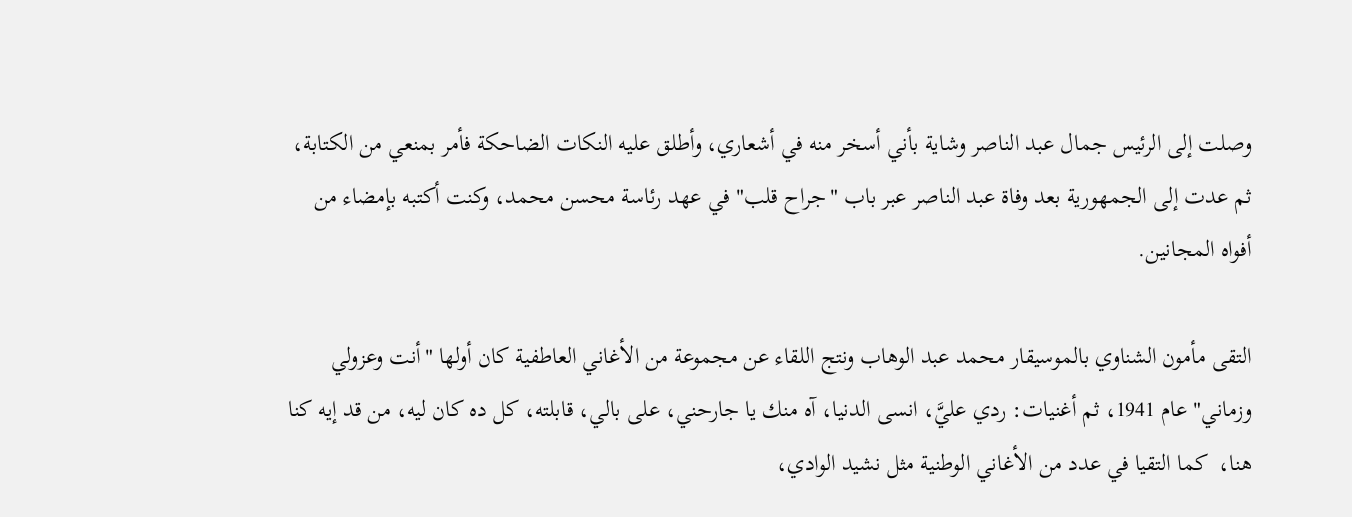وصلت إلى الرئيس جمال عبد الناصر وشاية بأني أسخر منه في أشعاري، وأطلق عليه النكات الضاحكة فأمر بمنعي من الكتابة، ثم عدت إلى الجمهورية بعد وفاة عبد الناصر عبر باب "جراح قلب" في عهد رئاسة محسن محمد، وكنت أكتبه بإمضاء من أفواه المجانين.

التقى مأمون الشناوي بالموسيقار محمد عبد الوهاب ونتج اللقاء عن مجموعة من الأغاني العاطفية كان أولها "أنت وعزولي وزماني" عام 1941، ثم أغنيات: ردي عليَّ، انسى الدنيا، آه منك يا جارحني، على بالي، قابلته، كل ده كان ليه، من قد إيه كنا هنا،  كما التقيا في عدد من الأغاني الوطنية مثل نشيد الوادي،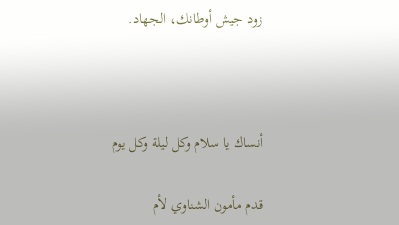زود جيش أوطانك، الجهاد.



أنساك يا سلام وكل ليلة وكل يوم

قدم مأمون الشناوي لأم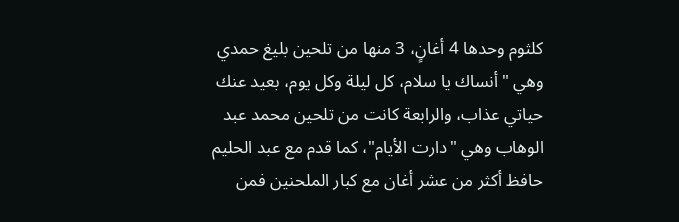كلثوم وحدها 4 أغانٍ، 3 منها من تلحين بليغ حمدي وهي "أنساك يا سلام، كل ليلة وكل يوم، بعيد عنك حياتي عذاب، والرابعة كانت من تلحين محمد عبد الوهاب وهي "دارت الأيام"، كما قدم مع عبد الحليم حافظ أكثر من عشر أغان مع كبار الملحنين فمن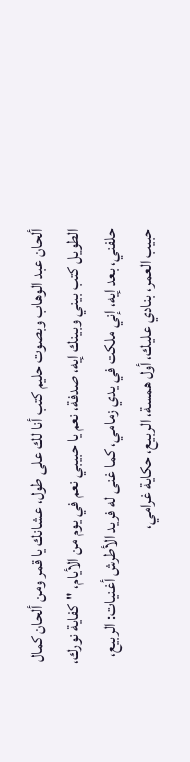ألحان عبد الوهاب وبصوت حليم كتب أنا لك على طول، عشانك يا قمر ومن ألحان كمال الطويل كتب بيني وبينك إيه، صدفة، نعم يا حبيبي نعم في يوم من الأيام، "كفاية نورك، حلفني، بعد إيه، إني ملكت في يدي زمامي، كما غنى له فريد الأطرش أغنيات: الربيع، حبيب العمر، بنادي عليك، أول همسة، الربيع، حكاية غرامي،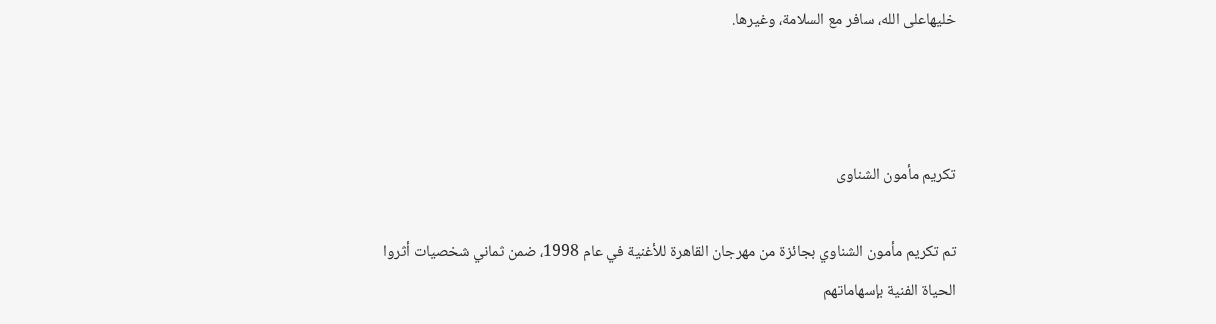خليهاعلى الله، سافر مع السلامة، وغيرها.



تكريم مأمون الشناوى

تم تكريم مأمون الشناوي بجائزة من مهرجان القاهرة للأغنية في عام 1998، ضمن ثماني شخصيات أثروا الحياة الفنية بإسهاماتهم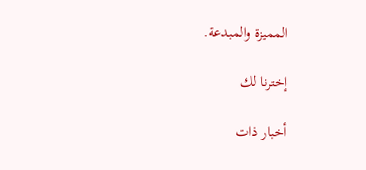المميزة والمبدعة.

إخترنا لك

أخبار ذات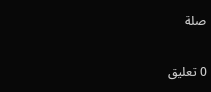صلة

0 تعليق